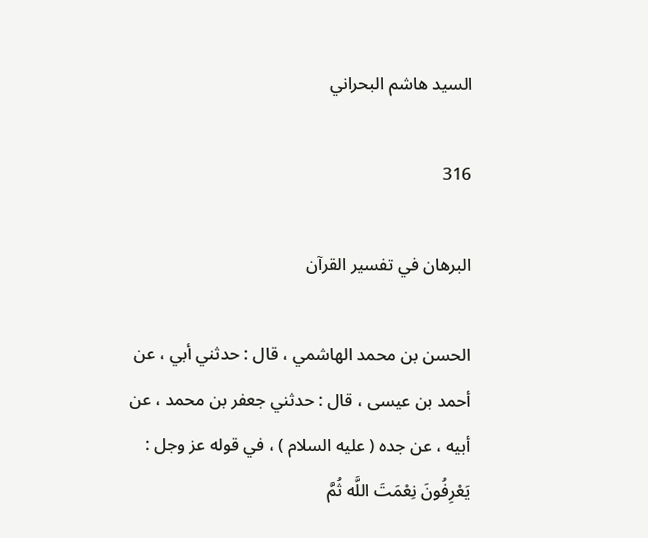السيد هاشم البحراني

316

البرهان في تفسير القرآن

الحسن بن محمد الهاشمي ، قال : حدثني أبي ، عن أحمد بن عيسى ، قال : حدثني جعفر بن محمد ، عن أبيه ، عن جده ( عليه السلام ) ، في قوله عز وجل : يَعْرِفُونَ نِعْمَتَ اللَّه ثُمَّ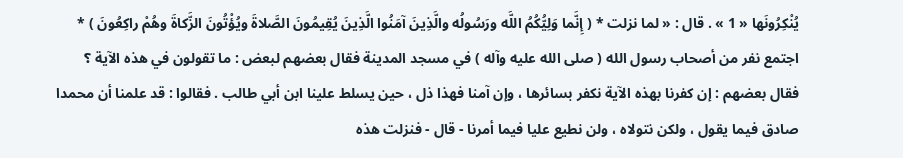يُنْكِرُونَها « 1 » . قال : « لما نزلت * ( إِنَّما وَلِيُّكُمُ اللَّه ورَسُولُه والَّذِينَ آمَنُوا الَّذِينَ يُقِيمُونَ الصَّلاةَ ويُؤْتُونَ الزَّكاةَ وهُمْ راكِعُونَ ) * اجتمع نفر من أصحاب رسول الله ( صلى الله عليه وآله ) في مسجد المدينة فقال بعضهم لبعض : ما تقولون في هذه الآية ؟ فقال بعضهم : إن كفرنا بهذه الآية نكفر بسائرها ، وإن آمنا فهذا ذل ، حين يسلط علينا ابن أبي طالب . فقالوا : قد علمنا أن محمدا صادق فيما يقول ، ولكن نتولاه ، ولن نطيع عليا فيما أمرنا - قال - فنزلت هذه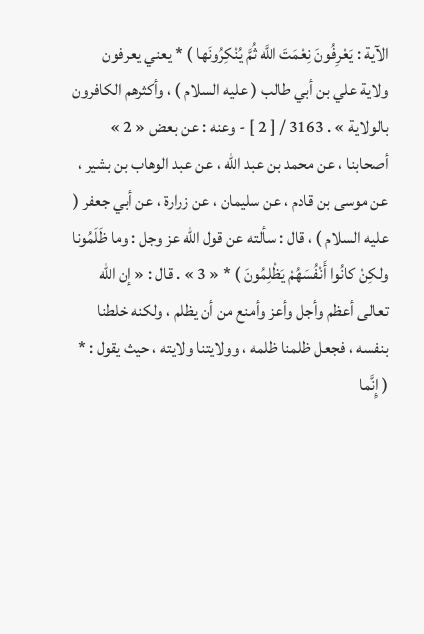الآية : يَعْرِفُونَ نِعْمَتَ اللَّه ثُمَّ يُنْكِرُونَها ) * يعني يعرفون ولاية علي بن أبي طالب ( عليه السلام ) ، وأكثرهم الكافرون بالولاية » . 3163 / [ 2 ] - وعنه : عن بعض « 2 » أصحابنا ، عن محمد بن عبد الله ، عن عبد الوهاب بن بشير ، عن موسى بن قادم ، عن سليمان ، عن زرارة ، عن أبي جعفر ( عليه السلام ) ، قال : سألته عن قول الله عز وجل : وما ظَلَمُونا ولكِنْ كانُوا أَنْفُسَهُمْ يَظْلِمُونَ ) * « 3 » . قال : « إن الله تعالى أعظم وأجل وأعز وأمنع من أن يظلم ، ولكنه خلطنا بنفسه ، فجعل ظلمنا ظلمه ، وولايتنا ولايته ، حيث يقول : * ( إِنَّما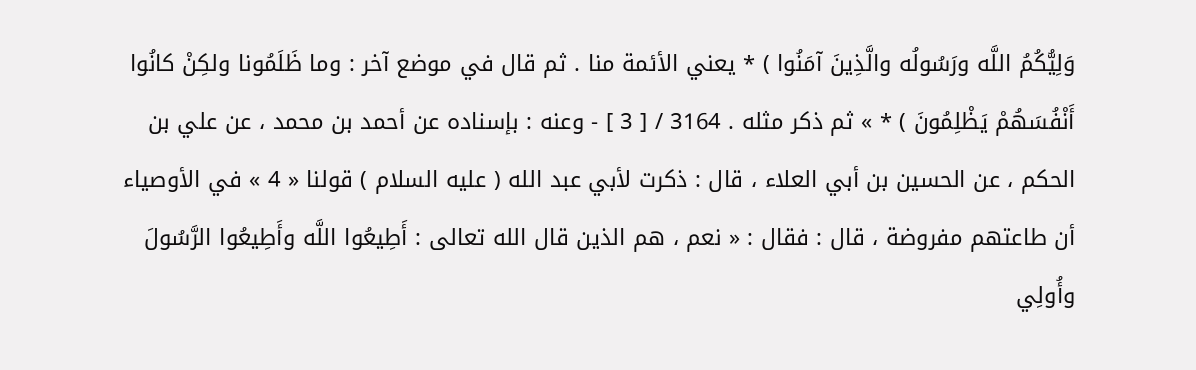وَلِيُّكُمُ اللَّه ورَسُولُه والَّذِينَ آمَنُوا ) * يعني الأئمة منا . ثم قال في موضع آخر : وما ظَلَمُونا ولكِنْ كانُوا أَنْفُسَهُمْ يَظْلِمُونَ ) * » ثم ذكر مثله . 3164 / [ 3 ] - وعنه : بإسناده عن أحمد بن محمد ، عن علي بن الحكم ، عن الحسين بن أبي العلاء ، قال : ذكرت لأبي عبد الله ( عليه السلام ) قولنا « 4 » في الأوصياء أن طاعتهم مفروضة ، قال : فقال : « نعم ، هم الذين قال الله تعالى : أَطِيعُوا اللَّه وأَطِيعُوا الرَّسُولَ وأُولِي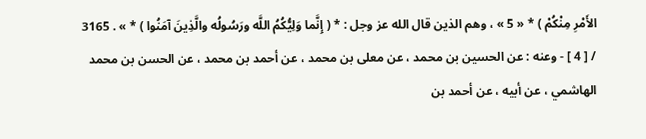الأَمْرِ مِنْكُمْ ) * « 5 » ، وهم الذين قال الله عز وجل : * ( إِنَّما وَلِيُّكُمُ اللَّه ورَسُولُه والَّذِينَ آمَنُوا ) * » . 3165 / [ 4 ] - وعنه : عن الحسين بن محمد ، عن معلى بن محمد ، عن أحمد بن محمد ، عن الحسن بن محمد الهاشمي ، عن أبيه ، عن أحمد بن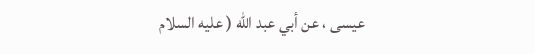عيسى ، عن أبي عبد الله ( عليه السلام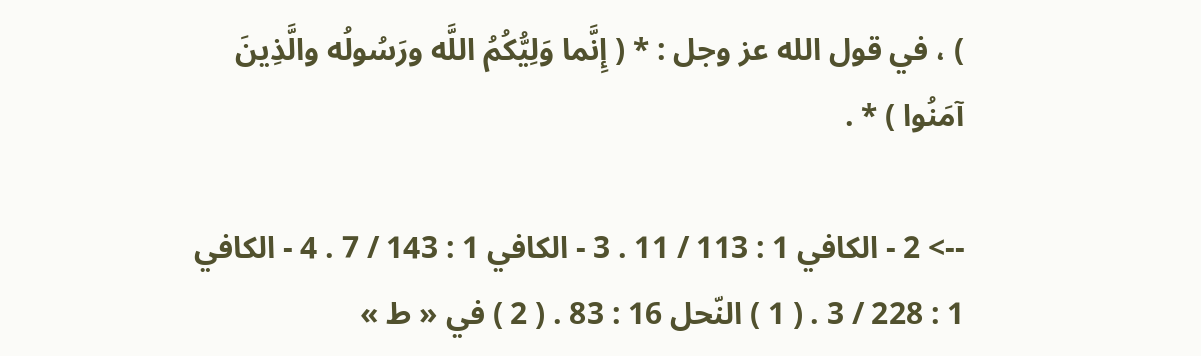) ، في قول الله عز وجل : * ( إِنَّما وَلِيُّكُمُ اللَّه ورَسُولُه والَّذِينَ آمَنُوا ) * .

--> 2 - الكافي 1 : 113 / 11 . 3 - الكافي 1 : 143 / 7 . 4 - الكافي 1 : 228 / 3 . ( 1 ) النّحل 16 : 83 . ( 2 ) في « ط »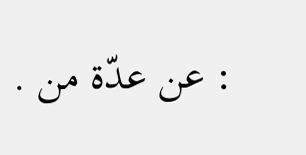: عن عدّة من .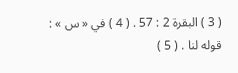( 3 ) البقرة 2 : 57 . ( 4 ) في « س » : قوله لنا . ( 5 )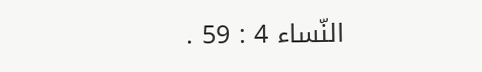النّساء 4 : 59 .